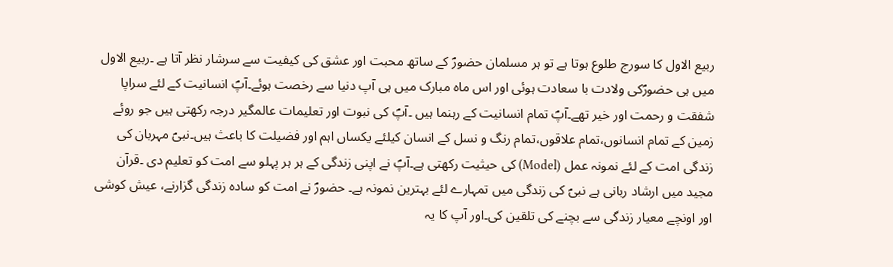ربیع الاول کا سورج طلوع ہوتا ہے تو ہر مسلمان حضورؐ کے ساتھ محبت اور عشق کی کیفیت سے سرشار نظر آتا ہے ۔ربیع الاول میں ہی حضورؐکی ولادت با سعادت ہوئی اور اس ماہ مبارک میں ہی آپ دنیا سے رخصت ہوئے۔آپؐ انسانیت کے لئے سراپا شفقت و رحمت اور خیر تھے۔آپؐ تمام انسانیت کے رہنما ہیں ۔آپؐ کی نبوت اور تعلیمات عالمگیر درجہ رکھتی ہیں جو روئے زمین کے تمام انسانوں،تمام علاقوں،تمام رنگ و نسل کے انسان کیلئے یکساں اہم اور فضیلت کا باعث ہیں۔نبیؐ مہربان کی زندگی امت کے لئے نمونہ عمل (Model) کی حیثیت رکھتی ہے۔آپؐ نے اپنی زندگی کے ہر ہر پہلو سے امت کو تعلیم دی ۔قرآن مجید میں ارشاد ربانی ہے نبیؐ کی زندگی میں تمہارے لئے بہترین نمونہ ہے۔ حضورؐ نے امت کو سادہ زندگی گزارنے، عیش کوشی اور اونچے معیار زندگی سے بچنے کی تلقین کی۔اور آپ کا یہ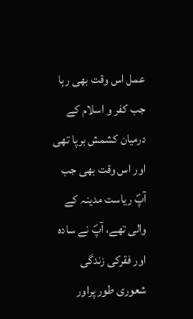عمل اس وقت بھی رہا جب کفر و اسلام کے درمیان کشمش برپا تھی اور اس وقت بھی جب آپؐ ریاست مدینہ کے والی تھے، آپؐ نے سادہ اور فقرکی زندگی شعوری طور پراور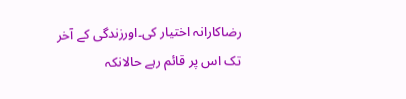رضاکارانہ اختیار کی۔اورزندگی کے آخر تک اس پر قائم رہے حالانکہ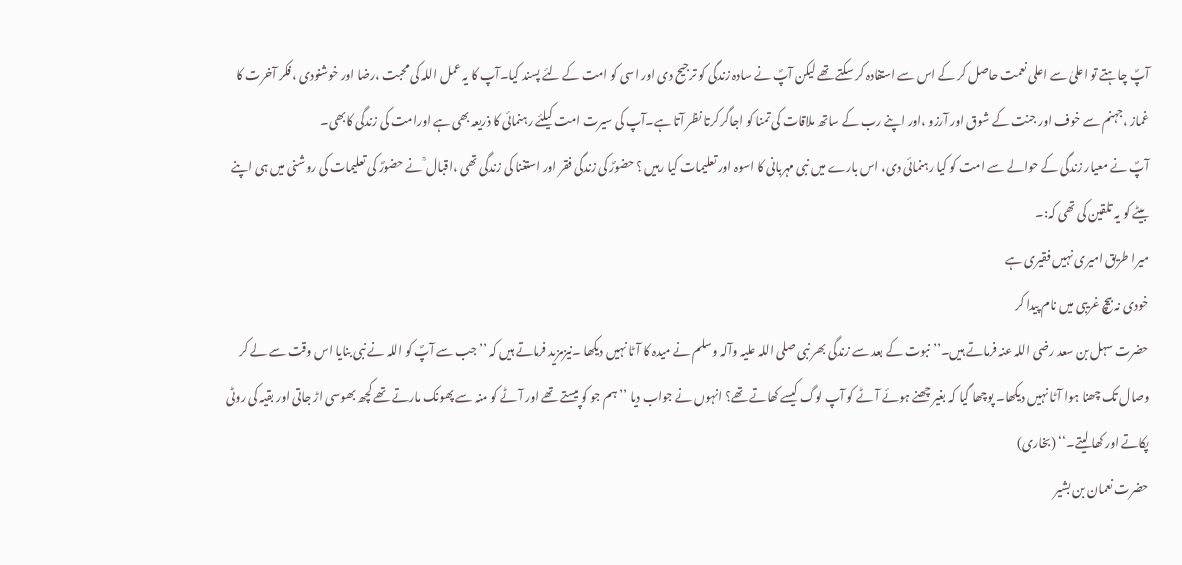آپؐ چاہتے تو اعلیٰ سے اعلی نعمت حاصل کر کے اس سے استفادہ کر سکتے تھے لیکن آپؐ نے سادہ زندگی کو ترجیح دی اور اسی کو امت کے لئے پسند کیا۔آپ کا یہ عمل اللہ کی محبت ،رضا اور خوشنودی ،فکر آخرت کا غماز ،جہنم سے خوف اور جنت کے شوق اور آرزو ،اور اپنے رب کے ساتھ ملاقات کی تمنا کو اجاگر کرتا نظر آتا ہے۔آپ کی سیرت امت کیلئے رہنمائی کا ذریعہ بھی ہے اورامت کی زندگی کابھی۔
آپؐ نے معیار زندگی کے حوالے سے امت کو کیا رہنمائی دی، اس بارے میں نبی مہربانی کا اسوہ اور تعلیمات کیا رہیں ؟ حضورؐ کی زندگی فقر اور استغنا کی زندگی تھی ،اقبال ؒ نے حضورؐ کی تعلیمات کی روشنی میں ہی اپنے بیٹے کو یہ تلقین کی تھی کہ:۔
میرا طریق امیری نہیں فقیری ہے
خودی نہ بیچ غریبی میں نام پیدا کر
حضرت سہل بن سعد رضی اللہ عنہ فرماتے ہیں۔’’نبوت کے بعد سے زندگی بھر نبی صلی اللہ علیہ وآلہ وسلم نے میدہ کا آٹا نہیں دیکھا ۔نیزمزید فرماتے ہیں کہ ’’جب سے آپؐ کو اللہ نے نبی بنایا اس وقت سے لے کر وصال تک چھنا ہوا آٹا نہیں دیکھا۔ پوچھا گیا کہ بغیر چھنے ہوئے آٹے کو آپ لوگ کیسے کھاتے تھے؟ انہوں نے جواب دیا ’’ہم جو کو پیستے تھے اور آٹے کو منہ سے پھونک مارتے تھے کچھ بھوسی اڑ جاتی اور بقیہ کی روٹی پکاتے اور کھا لیتے۔‘‘ (بخاری)
حضرت نعمان بن بشیر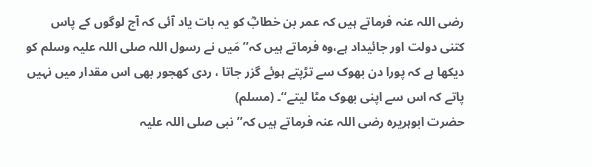رضی اللہ عنہ فرماتے ہیں کہ عمر بن خطابؓ کو یہ بات یاد آئی کہ آج لوگوں کے پاس کتنی دولت اور جائیداد ہے،وہ فرماتے ہیں کہ’’ مَیں نے رسول اللہ صلی اللہ علیہ وسلم کو دیکھا ہے کہ پورا دن بھوک سے تڑپتے ہوئے گزر جاتا ، ردی کھجور بھی اس مقدار میں نہیں پاتے کہ اس سے اپنی بھوک مٹا لیتے‘‘۔ (مسلم)
حضرت ابوہریرہ رضی اللہ عنہ فرماتے ہیں کہ’’ نبی صلی اللہ علیہ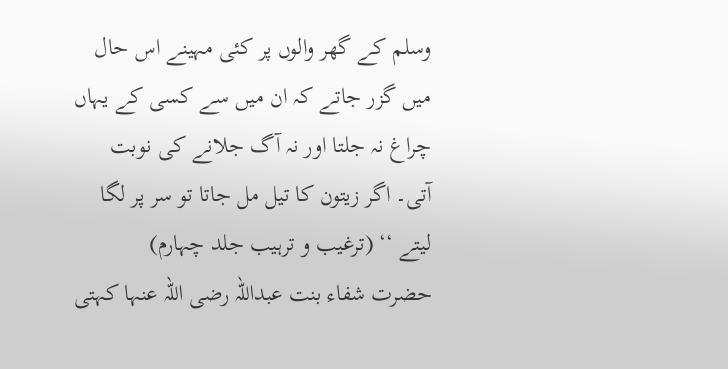وسلم کے گھر والوں پر کئی مہینے اس حال میں گزر جاتے کہ ان میں سے کسی کے یہاں چراغ نہ جلتا اور نہ آگ جلانے کی نوبت آتی۔ اگر زیتون کا تیل مل جاتا تو سر پر لگا لیتے ‘‘ (ترغیب و ترہیب جلد چہارم)
حضرت شفاء بنت عبداللہ رضی اللہ عنہا کہتی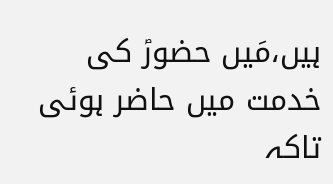ہیں،مَیں حضورؐ کی خدمت میں حاضر ہوئی تاکہ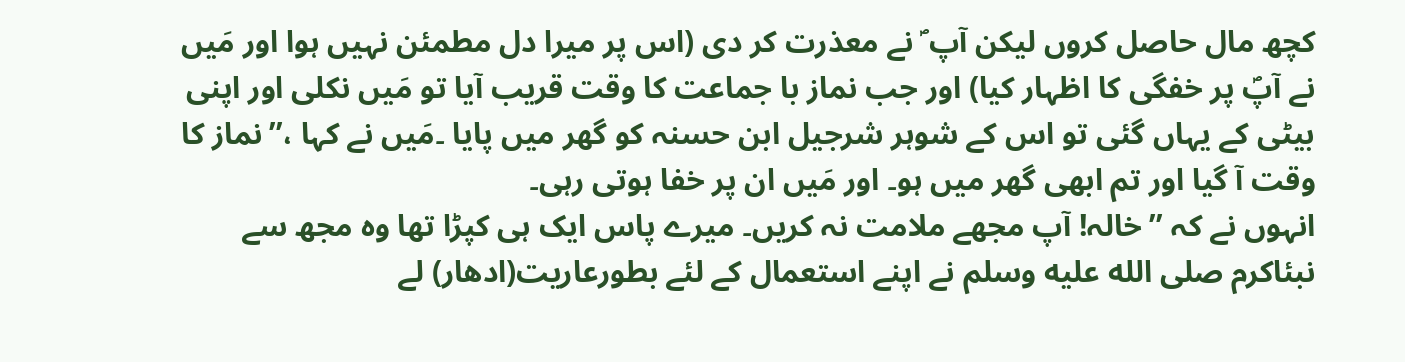کچھ مال حاصل کروں لیکن آپ ؐ نے معذرت کر دی (اس پر میرا دل مطمئن نہیں ہوا اور مَیں نے آپؐ پر خفگی کا اظہار کیا) اور جب نماز با جماعت کا وقت قریب آیا تو مَیں نکلی اور اپنی بیٹی کے یہاں گئی تو اس کے شوہر شرجیل ابن حسنہ کو گھر میں پایا ۔مَیں نے کہا ،’’نماز کا وقت آ گیا اور تم ابھی گھر میں ہو۔ اور مَیں ان پر خفا ہوتی رہی۔
انہوں نے کہ ’’خالہ! آپ مجھے ملامت نہ کریں۔ میرے پاس ایک ہی کپڑا تھا وہ مجھ سے نبئاکرم صلى الله عليه وسلم نے اپنے استعمال کے لئے بطورعاریت(ادھار) لے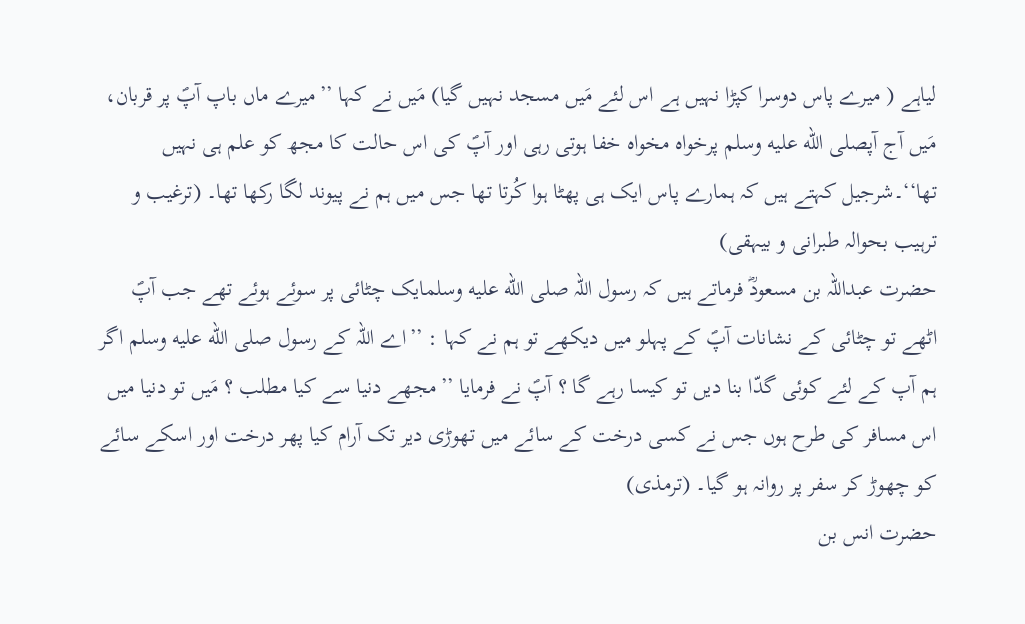لیاہے ( میرے پاس دوسرا کپڑا نہیں ہے اس لئے مَیں مسجد نہیں گیا) مَیں نے کہا ’’میرے ماں باپ آپؐ پر قربان، مَیں آج آپصلى الله عليه وسلم پرخواہ مخواہ خفا ہوتی رہی اور آپؐ کی اس حالت کا مجھ کو علم ہی نہیں تھا‘‘۔شرجیل کہتے ہیں کہ ہمارے پاس ایک ہی پھٹا ہوا کُرتا تھا جس میں ہم نے پیوند لگا رکھا تھا۔ (ترغیب و ترہیب بحوالہ طبرانی و بیہقی)
حضرت عبداللہ بن مسعودؓ فرماتے ہیں کہ رسول اللہ صلى الله عليه وسلمایک چٹائی پر سوئے ہوئے تھے جب آپؐ اٹھے تو چٹائی کے نشانات آپؐ کے پہلو میں دیکھے تو ہم نے کہا : ’’اے اللہ کے رسول صلى الله عليه وسلم اگر ہم آپ کے لئے کوئی گدّا بنا دیں تو کیسا رہے گا ؟ آپؐ نے فرمایا ’’مجھے دنیا سے کیا مطلب ؟ مَیں تو دنیا میں اس مسافر کی طرح ہوں جس نے کسی درخت کے سائے میں تھوڑی دیر تک آرام کیا پھر درخت اور اسکے سائے کو چھوڑ کر سفر پر روانہ ہو گیا۔ (ترمذی)
حضرت انس بن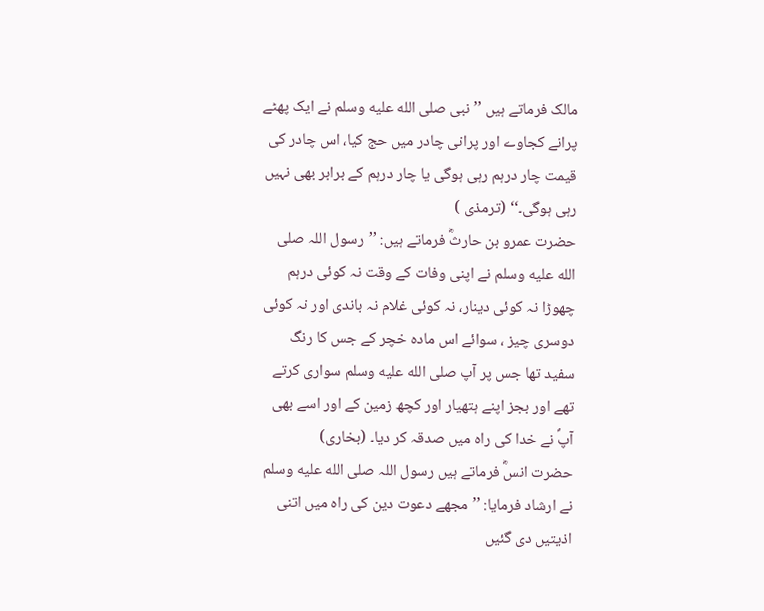مالک فرماتے ہیں ’’نبی صلى الله عليه وسلم نے ایک پھٹے پرانے کجاوے اور پرانی چادر میں حج کیا، اس چادر کی قیمت چار درہم رہی ہوگی یا چار درہم کے برابر بھی نہیں رہی ہوگی۔‘‘ (ترمذی )
حضرت عمرو بن حارثؓ فرماتے ہیں: ’’رسول اللہ صلى الله عليه وسلم نے اپنی وفات کے وقت نہ کوئی درہم چھوڑا نہ کوئی دینار، نہ کوئی غلام نہ باندی اور نہ کوئی دوسری چیز ، سوائے اس مادہ خچر کے جس کا رنگ سفید تھا جس پر آپ صلى الله عليه وسلم سواری کرتے تھے اور بجز اپنے ہتھیار اور کچھ زمین کے اور اسے بھی آپؐ نے خدا کی راہ میں صدقہ کر دیا۔ (بخاری)
حضرت انسؓ فرماتے ہیں رسول اللہ صلى الله عليه وسلم نے ارشاد فرمایا: ’’مجھے دعوت دین کی راہ میں اتنی اذیتیں دی گئیں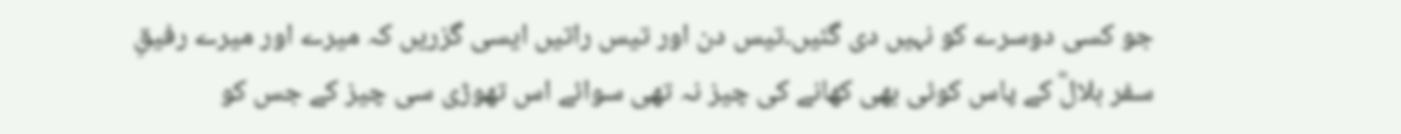جو کسی دوسرے کو نہیں دی گئیں۔تیس دن اور تیس راتیں ایسی گزریں کہ میرے اور میرے رفیقِ سفر بلالؓ کے پاس کوئی بھی کھانے کی چیز نہ تھی سوائے اس تھوڑی سی چیز کے جس کو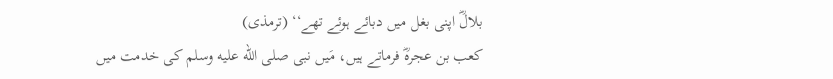بلالؓ اپنی بغل میں دبائے ہوئے تھے‘‘ (ترمذی)
کعب بن عجرہؓ فرماتے ہیں، مَیں نبی صلى الله عليه وسلم کی خدمت میں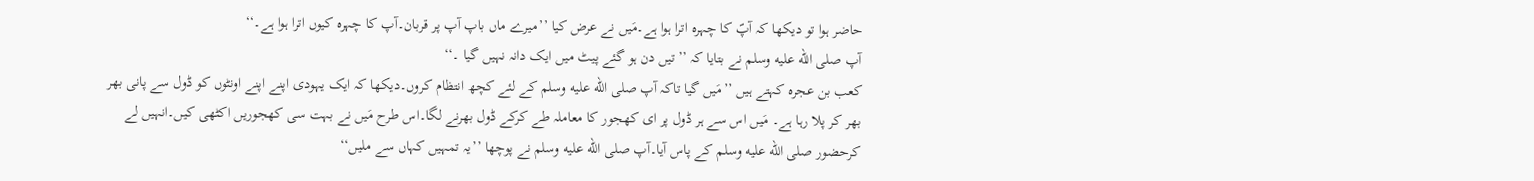حاضر ہوا تو دیکھا کہ آپؐ کا چہرہ اترا ہوا ہے۔مَیں نے عرض کیا ’’میرے ماں باپ آپ پر قربان۔آپ کا چہرہ کیوں اترا ہوا ہے۔‘‘
آپ صلى الله عليه وسلم نے بتایا کہ ’’تیں دن ہو گئے پیٹ میں ایک دانہ نہیں گیا ۔‘‘
کعب بن عجرہ کہتے ہیں ’’مَیں گیا تاکہ آپ صلى الله عليه وسلم کے لئے کچھ انتظام کروں۔دیکھا کہ ایک یہودی اپنے اپنے اونٹوں کو ڈول سے پانی بھر بھر کر پلا رہا ہے۔ مَیں اس سے ہر ڈول پر ای کھجور کا معاملہ طے کرکے ڈول بھرنے لگا۔اس طرح مَیں نے بہت سی کھجوریں اکٹھی کیں۔انہیں لے کرحضور صلى الله عليه وسلم کے پاس آیا۔آپ صلى الله عليه وسلم نے پوچھا ’’یہ تمہیں کہاں سے ملیں‘‘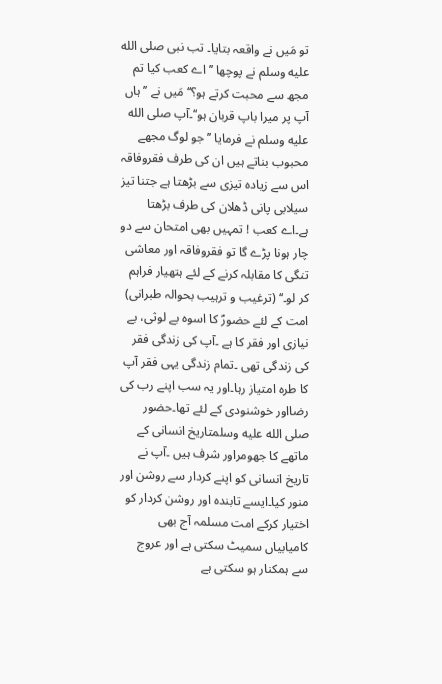تو مَیں نے واقعہ بتایا۔ تب نبی صلى الله عليه وسلم نے پوچھا ’’اے کعب کیا تم مجھ سے محبت کرتے ہو؟‘‘ مَیں نے ’’ہاں آپ پر میرا باپ قربان ہو‘‘۔آپ صلى الله عليه وسلم نے فرمایا ’’جو لوگ مجھے محبوب بناتے ہیں ان کی طرف فقروفاقہ اس سے زیادہ تیزی سے بڑھتا ہے جتنا تیز سیلابی پانی ڈھلان کی طرف بڑھتا ہے۔اے کعب ! تمہیں بھی امتحان سے دو چار ہونا پڑے گا تو فقروفاقہ اور معاشی تنگی کا مقابلہ کرنے کے لئے ہتھیار فراہم کر لو۔‘‘ (ترغیب و ترہیب بحوالہ طبرانی)
امت کے لئے حضورؐ کا اسوہ بے لوثی، بے نیازی اور فقر کا ہے ۔آپ کی زندگی فقر کی زندگی تھی ۔تمام زندگی یہی فقر آپ کا طرہ امتیاز رہا۔اور یہ سب اپنے رب کی رضااور خوشنودی کے لئے تھا۔حضور صلى الله عليه وسلمتاریخ انسانی کے ماتھے کا جھومراور شرف ہیں ۔آپ نے تاریخ انسانی کو اپنے کردار سے روشن اور منور کیا۔ایسے تابندہ اور روشن کردار کو اختیار کرکے امت مسلمہ آج بھی کامیابیاں سمیٹ سکتی ہے اور عروج سے ہمکنار ہو سکتی ہے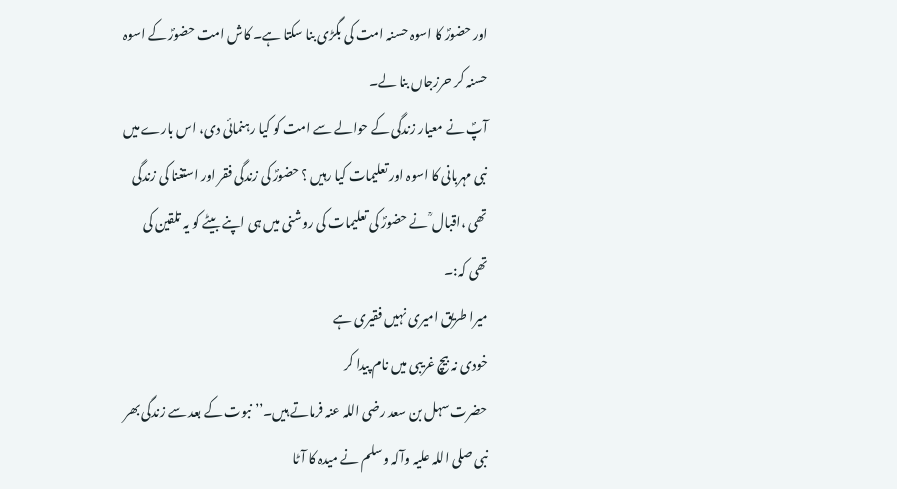اور حضورؐ کا اسوہ حسنہ امت کی بگڑی بنا سکتا ہے۔ کاش امت حضورؐ کے اسوہ حسنہ کر حرزجاں بنا لے۔
آپؐ نے معیار زندگی کے حوالے سے امت کو کیا رہنمائی دی، اس بارے میں نبی مہربانی کا اسوہ اور تعلیمات کیا رہیں ؟ حضورؐ کی زندگی فقر اور استغنا کی زندگی تھی ،اقبال ؒ نے حضورؐ کی تعلیمات کی روشنی میں ہی اپنے بیٹے کو یہ تلقین کی تھی کہ:۔
میرا طریق امیری نہیں فقیری ہے
خودی نہ بیچ غریبی میں نام پیدا کر
حضرت سہل بن سعد رضی اللہ عنہ فرماتے ہیں۔’’نبوت کے بعد سے زندگی بھر نبی صلی اللہ علیہ وآلہ وسلم نے میدہ کا آٹا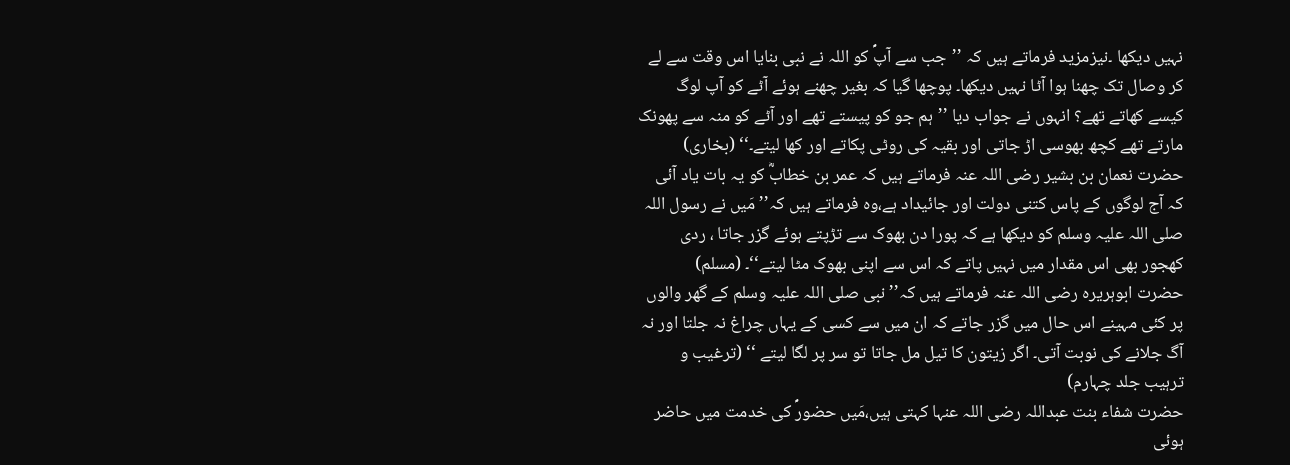نہیں دیکھا ۔نیزمزید فرماتے ہیں کہ ’’جب سے آپؐ کو اللہ نے نبی بنایا اس وقت سے لے کر وصال تک چھنا ہوا آٹا نہیں دیکھا۔ پوچھا گیا کہ بغیر چھنے ہوئے آٹے کو آپ لوگ کیسے کھاتے تھے؟ انہوں نے جواب دیا ’’ہم جو کو پیستے تھے اور آٹے کو منہ سے پھونک مارتے تھے کچھ بھوسی اڑ جاتی اور بقیہ کی روٹی پکاتے اور کھا لیتے۔‘‘ (بخاری)
حضرت نعمان بن بشیر رضی اللہ عنہ فرماتے ہیں کہ عمر بن خطابؓ کو یہ بات یاد آئی کہ آج لوگوں کے پاس کتنی دولت اور جائیداد ہے،وہ فرماتے ہیں کہ’’ مَیں نے رسول اللہ صلی اللہ علیہ وسلم کو دیکھا ہے کہ پورا دن بھوک سے تڑپتے ہوئے گزر جاتا ، ردی کھجور بھی اس مقدار میں نہیں پاتے کہ اس سے اپنی بھوک مٹا لیتے‘‘۔ (مسلم)
حضرت ابوہریرہ رضی اللہ عنہ فرماتے ہیں کہ’’ نبی صلی اللہ علیہ وسلم کے گھر والوں پر کئی مہینے اس حال میں گزر جاتے کہ ان میں سے کسی کے یہاں چراغ نہ جلتا اور نہ آگ جلانے کی نوبت آتی۔ اگر زیتون کا تیل مل جاتا تو سر پر لگا لیتے ‘‘ (ترغیب و ترہیب جلد چہارم)
حضرت شفاء بنت عبداللہ رضی اللہ عنہا کہتی ہیں،مَیں حضورؐ کی خدمت میں حاضر ہوئی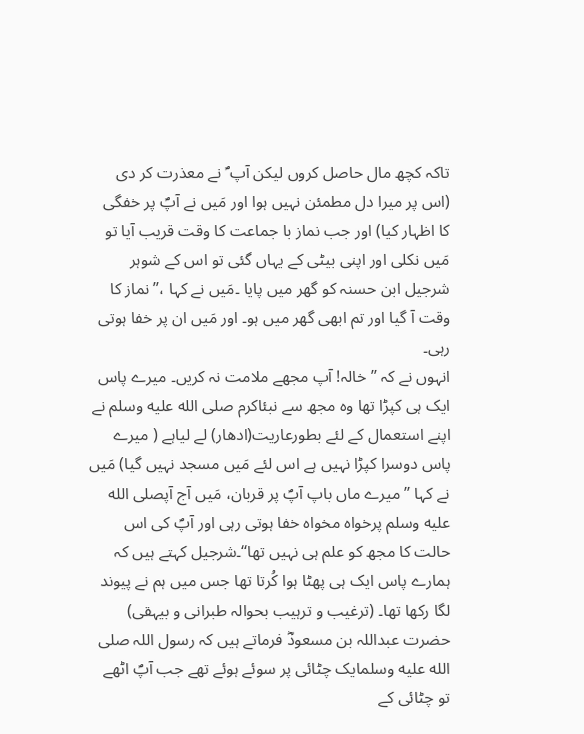تاکہ کچھ مال حاصل کروں لیکن آپ ؐ نے معذرت کر دی (اس پر میرا دل مطمئن نہیں ہوا اور مَیں نے آپؐ پر خفگی کا اظہار کیا) اور جب نماز با جماعت کا وقت قریب آیا تو مَیں نکلی اور اپنی بیٹی کے یہاں گئی تو اس کے شوہر شرجیل ابن حسنہ کو گھر میں پایا ۔مَیں نے کہا ،’’نماز کا وقت آ گیا اور تم ابھی گھر میں ہو۔ اور مَیں ان پر خفا ہوتی رہی۔
انہوں نے کہ ’’خالہ! آپ مجھے ملامت نہ کریں۔ میرے پاس ایک ہی کپڑا تھا وہ مجھ سے نبئاکرم صلى الله عليه وسلم نے اپنے استعمال کے لئے بطورعاریت(ادھار) لے لیاہے ( میرے پاس دوسرا کپڑا نہیں ہے اس لئے مَیں مسجد نہیں گیا) مَیں نے کہا ’’میرے ماں باپ آپؐ پر قربان، مَیں آج آپصلى الله عليه وسلم پرخواہ مخواہ خفا ہوتی رہی اور آپؐ کی اس حالت کا مجھ کو علم ہی نہیں تھا‘‘۔شرجیل کہتے ہیں کہ ہمارے پاس ایک ہی پھٹا ہوا کُرتا تھا جس میں ہم نے پیوند لگا رکھا تھا۔ (ترغیب و ترہیب بحوالہ طبرانی و بیہقی)
حضرت عبداللہ بن مسعودؓ فرماتے ہیں کہ رسول اللہ صلى الله عليه وسلمایک چٹائی پر سوئے ہوئے تھے جب آپؐ اٹھے تو چٹائی کے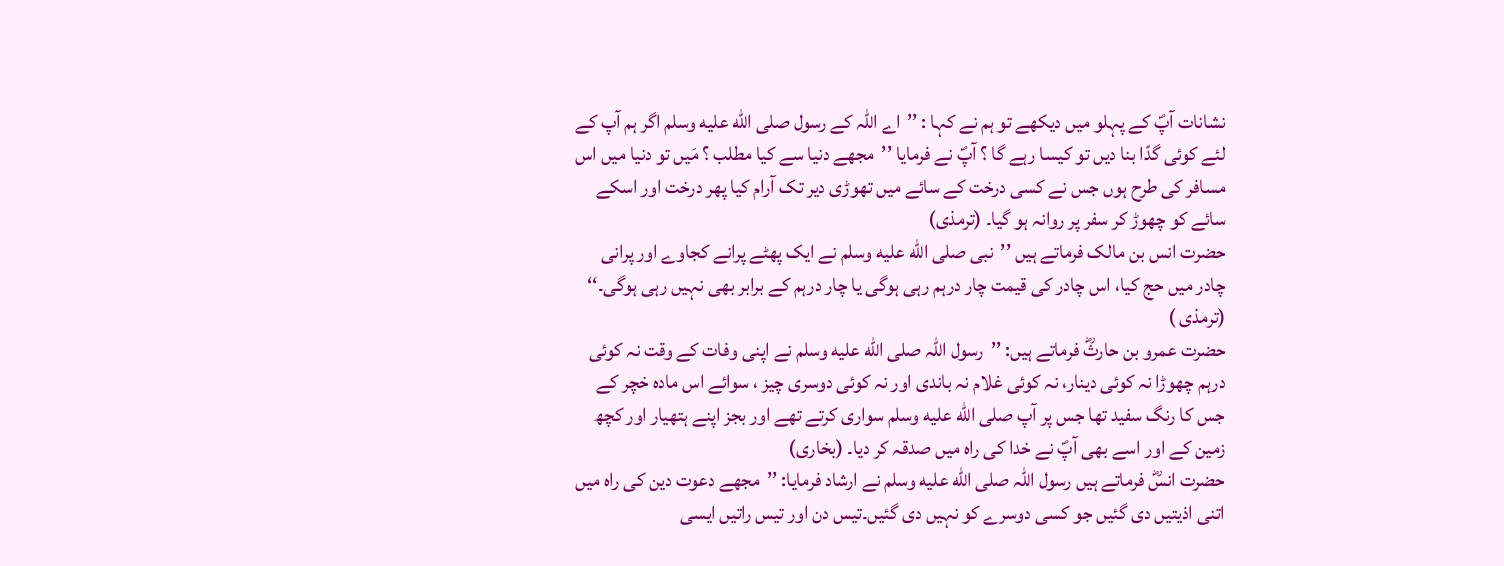نشانات آپؐ کے پہلو میں دیکھے تو ہم نے کہا : ’’اے اللہ کے رسول صلى الله عليه وسلم اگر ہم آپ کے لئے کوئی گدّا بنا دیں تو کیسا رہے گا ؟ آپؐ نے فرمایا ’’مجھے دنیا سے کیا مطلب ؟ مَیں تو دنیا میں اس مسافر کی طرح ہوں جس نے کسی درخت کے سائے میں تھوڑی دیر تک آرام کیا پھر درخت اور اسکے سائے کو چھوڑ کر سفر پر روانہ ہو گیا۔ (ترمذی)
حضرت انس بن مالک فرماتے ہیں ’’نبی صلى الله عليه وسلم نے ایک پھٹے پرانے کجاوے اور پرانی چادر میں حج کیا، اس چادر کی قیمت چار درہم رہی ہوگی یا چار درہم کے برابر بھی نہیں رہی ہوگی۔‘‘ (ترمذی )
حضرت عمرو بن حارثؓ فرماتے ہیں: ’’رسول اللہ صلى الله عليه وسلم نے اپنی وفات کے وقت نہ کوئی درہم چھوڑا نہ کوئی دینار، نہ کوئی غلام نہ باندی اور نہ کوئی دوسری چیز ، سوائے اس مادہ خچر کے جس کا رنگ سفید تھا جس پر آپ صلى الله عليه وسلم سواری کرتے تھے اور بجز اپنے ہتھیار اور کچھ زمین کے اور اسے بھی آپؐ نے خدا کی راہ میں صدقہ کر دیا۔ (بخاری)
حضرت انسؓ فرماتے ہیں رسول اللہ صلى الله عليه وسلم نے ارشاد فرمایا: ’’مجھے دعوت دین کی راہ میں اتنی اذیتیں دی گئیں جو کسی دوسرے کو نہیں دی گئیں۔تیس دن اور تیس راتیں ایسی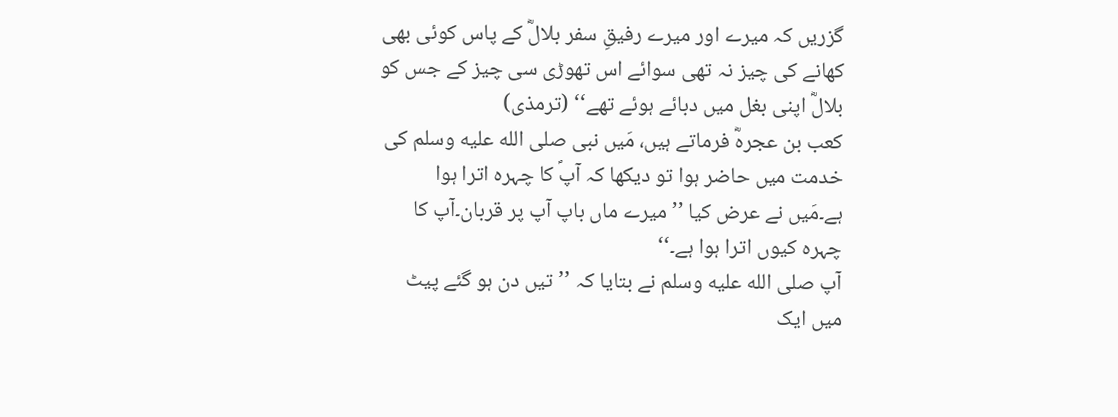گزریں کہ میرے اور میرے رفیقِ سفر بلالؓ کے پاس کوئی بھی کھانے کی چیز نہ تھی سوائے اس تھوڑی سی چیز کے جس کو بلالؓ اپنی بغل میں دبائے ہوئے تھے‘‘ (ترمذی)
کعب بن عجرہؓ فرماتے ہیں، مَیں نبی صلى الله عليه وسلم کی خدمت میں حاضر ہوا تو دیکھا کہ آپؐ کا چہرہ اترا ہوا ہے۔مَیں نے عرض کیا ’’میرے ماں باپ آپ پر قربان۔آپ کا چہرہ کیوں اترا ہوا ہے۔‘‘
آپ صلى الله عليه وسلم نے بتایا کہ ’’تیں دن ہو گئے پیٹ میں ایک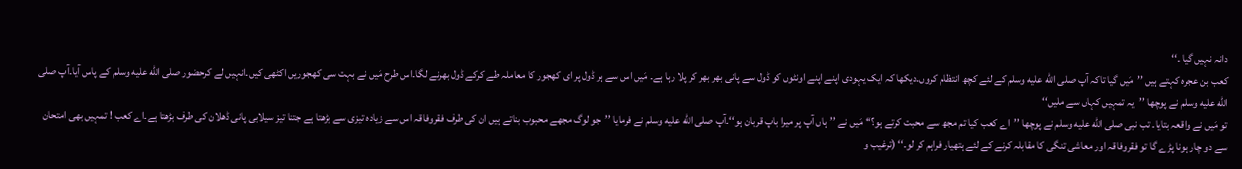دانہ نہیں گیا ۔‘‘
کعب بن عجرہ کہتے ہیں ’’مَیں گیا تاکہ آپ صلى الله عليه وسلم کے لئے کچھ انتظام کروں۔دیکھا کہ ایک یہودی اپنے اپنے اونٹوں کو ڈول سے پانی بھر بھر کر پلا رہا ہے۔ مَیں اس سے ہر ڈول پر ای کھجور کا معاملہ طے کرکے ڈول بھرنے لگا۔اس طرح مَیں نے بہت سی کھجوریں اکٹھی کیں۔انہیں لے کرحضور صلى الله عليه وسلم کے پاس آیا۔آپ صلى الله عليه وسلم نے پوچھا ’’یہ تمہیں کہاں سے ملیں‘‘
تو مَیں نے واقعہ بتایا۔ تب نبی صلى الله عليه وسلم نے پوچھا ’’اے کعب کیا تم مجھ سے محبت کرتے ہو؟‘‘ مَیں نے ’’ہاں آپ پر میرا باپ قربان ہو‘‘۔آپ صلى الله عليه وسلم نے فرمایا ’’جو لوگ مجھے محبوب بناتے ہیں ان کی طرف فقروفاقہ اس سے زیادہ تیزی سے بڑھتا ہے جتنا تیز سیلابی پانی ڈھلان کی طرف بڑھتا ہے۔اے کعب ! تمہیں بھی امتحان سے دو چار ہونا پڑے گا تو فقروفاقہ اور معاشی تنگی کا مقابلہ کرنے کے لئے ہتھیار فراہم کر لو۔‘‘ (ترغیب و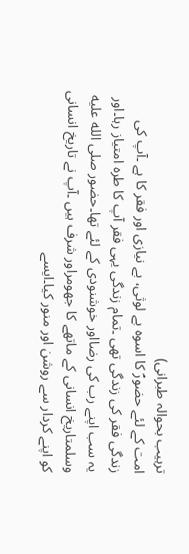ترہیب بحوالہ طبرانی)
امت کے لئے حضورؐ کا اسوہ بے لوثی، بے نیازی اور فقر کا ہے ۔آپ کی زندگی فقر کی زندگی تھی ۔تمام زندگی یہی فقر آپ کا طرہ امتیاز رہا۔اور یہ سب اپنے رب کی رضااور خوشنودی کے لئے تھا۔حضور صلى الله عليه وسلمتاریخ انسانی کے ماتھے کا جھومراور شرف ہیں ۔آپ نے تاریخ انسانی کو اپنے کردار سے روشن اور منور کیا۔ایسے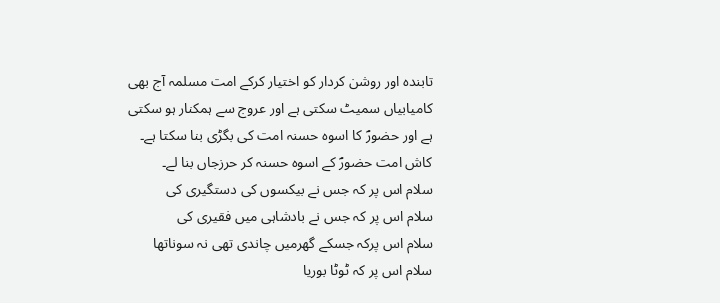تابندہ اور روشن کردار کو اختیار کرکے امت مسلمہ آج بھی کامیابیاں سمیٹ سکتی ہے اور عروج سے ہمکنار ہو سکتی ہے اور حضورؐ کا اسوہ حسنہ امت کی بگڑی بنا سکتا ہے۔ کاش امت حضورؐ کے اسوہ حسنہ کر حرزجاں بنا لے۔
سلام اس پر کہ جس نے بیکسوں کی دستگیری کی
سلام اس پر کہ جس نے بادشاہی میں فقیری کی
سلام اس پرکہ جسکے گھرمیں چاندی تھی نہ سوناتھا
سلام اس پر کہ ٹوٹا بوریا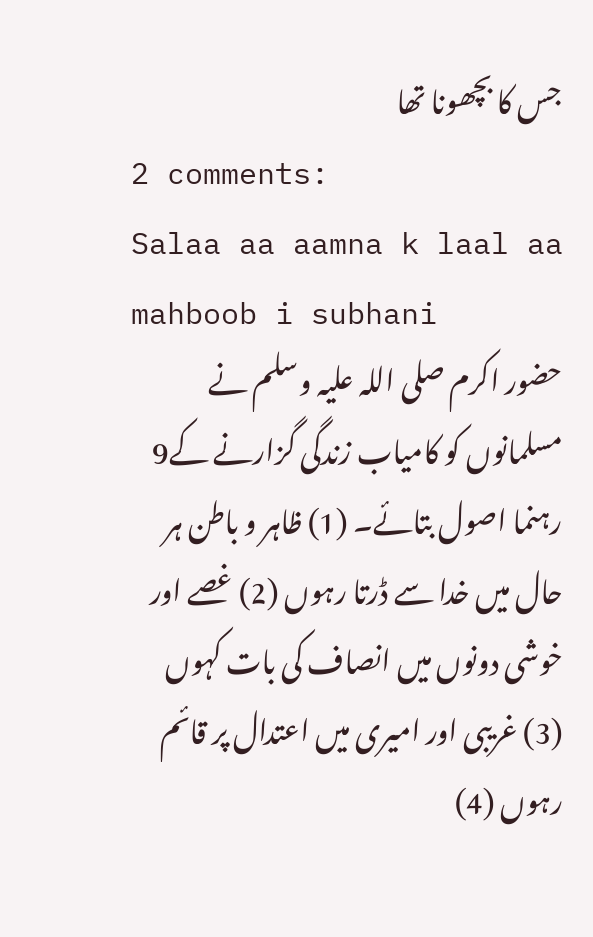جس کا بچھونا تھا
2 comments:
Salaa aa aamna k laal aa mahboob i subhani
حضور اکرم صلی اللہ علیہ وسلم نے مسلمانوں کو کامیاب زندگی گزارنے کے9 رہنما اصول بتائے۔ (1) ظاہر و باطن ہر حال میں خدا سے ڈرتا رہوں (2) غصے اور خوشی دونوں میں انصاف کی بات کہوں (3) غریبی اور امیری میں اعتدال پر قائم رہوں (4)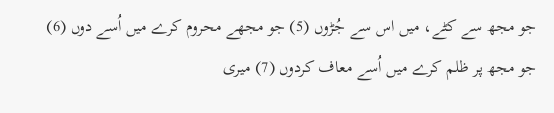جو مجھ سے کٹے، میں اس سے جُڑوں (5) جو مجھے محروم کرے میں اُسے دوں (6) جو مجھ پر ظلم کرے میں اُسے معاف کردوں (7) میری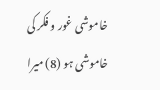خاموشی غور و فکر کی خاموشی ہو (8) میرا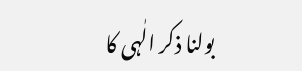بولنا ذکر الٰہی کا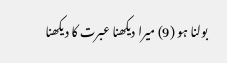بولنا ہو (9) میرا دیکھنا عبرت کا دیکھنا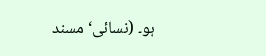ہو۔ (نسائی‘ مسند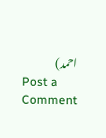احمد)
Post a Comment